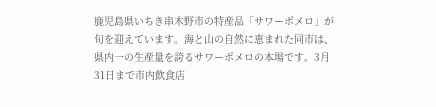鹿児島県いちき串木野市の特産品「サワーポメロ」が旬を迎えています。海と山の自然に恵まれた同市は、県内一の生産量を誇るサワーポメロの本場です。3月31日まで市内飲食店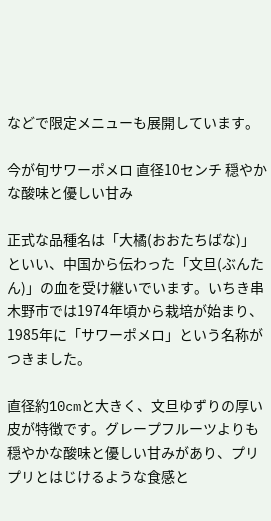などで限定メニューも展開しています。

今が旬サワーポメロ 直径10センチ 穏やかな酸味と優しい甘み

正式な品種名は「大橘(おおたちばな)」といい、中国から伝わった「文旦(ぶんたん)」の血を受け継いでいます。いちき串木野市では1974年頃から栽培が始まり、1985年に「サワーポメロ」という名称がつきました。

直径約10cmと大きく、文旦ゆずりの厚い皮が特徴です。グレープフルーツよりも穏やかな酸味と優しい甘みがあり、プリプリとはじけるような食感と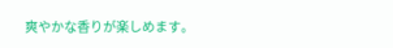爽やかな香りが楽しめます。